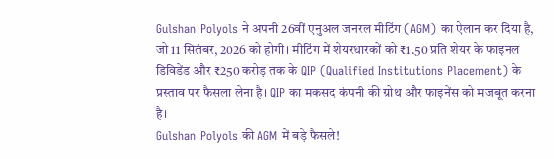Gulshan Polyols ने अपनी 26वीं एनुअल जनरल मीटिंग (AGM) का ऐलान कर दिया है, जो 11 सितंबर, 2026 को होगी। मीटिंग में शेयरधारकों को ₹1.50 प्रति शेयर के फाइनल डिविडेंड और ₹250 करोड़ तक के QIP (Qualified Institutions Placement) के प्रस्ताव पर फैसला लेना है। QIP का मकसद कंपनी की ग्रोथ और फाइनेंस को मजबूत करना है।
Gulshan Polyols की AGM में बड़े फैसले!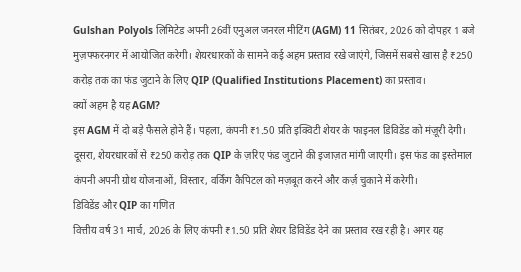Gulshan Polyols लिमिटेड अपनी 26वीं एनुअल जनरल मीटिंग (AGM) 11 सितंबर, 2026 को दोपहर 1 बजे मुज़फ्फरनगर में आयोजित करेगी। शेयरधारकों के सामने कई अहम प्रस्ताव रखे जाएंगे, जिसमें सबसे खास है ₹250 करोड़ तक का फंड जुटाने के लिए QIP (Qualified Institutions Placement) का प्रस्ताव।
क्यों अहम है यह AGM?
इस AGM में दो बड़े फैसले होने हैं। पहला, कंपनी ₹1.50 प्रति इक्विटी शेयर के फाइनल डिविडेंड को मंज़ूरी देगी। दूसरा, शेयरधारकों से ₹250 करोड़ तक QIP के ज़रिए फंड जुटाने की इजाज़त मांगी जाएगी। इस फंड का इस्तेमाल कंपनी अपनी ग्रोथ योजनाओं, विस्तार, वर्किंग कैपिटल को मज़बूत करने और कर्ज़ चुकाने में करेगी।
डिविडेंड और QIP का गणित
वित्तीय वर्ष 31 मार्च, 2026 के लिए कंपनी ₹1.50 प्रति शेयर डिविडेंड देने का प्रस्ताव रख रही है। अगर यह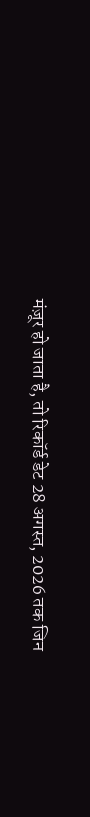मंज़ूर हो जाता है, तो रिकॉर्ड डेट 28 अगस्त, 2026 तक जिन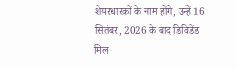शेयरधारकों के नाम होंगे, उन्हें 16 सितंबर, 2026 के बाद डिविडेंड मिल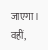जाएगा।
वहीं,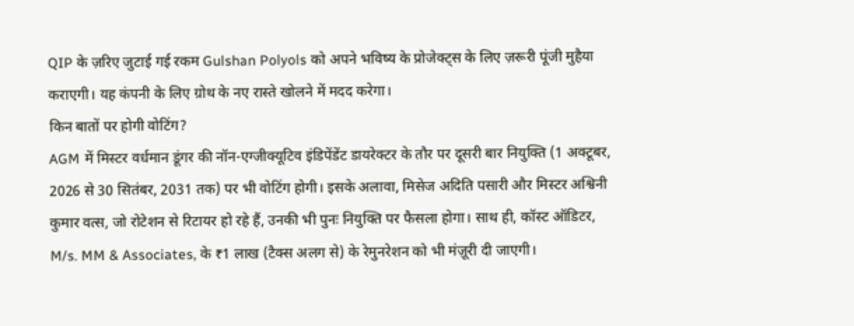QIP के ज़रिए जुटाई गई रकम Gulshan Polyols को अपने भविष्य के प्रोजेक्ट्स के लिए ज़रूरी पूंजी मुहैया कराएगी। यह कंपनी के लिए ग्रोथ के नए रास्ते खोलने में मदद करेगा।
किन बातों पर होगी वोटिंग?
AGM में मिस्टर वर्धमान डूंगर की नॉन-एग्जीक्यूटिव इंडिपेंडेंट डायरेक्टर के तौर पर दूसरी बार नियुक्ति (1 अक्टूबर, 2026 से 30 सितंबर, 2031 तक) पर भी वोटिंग होगी। इसके अलावा, मिसेज अदिति पसारी और मिस्टर अश्विनी कुमार वत्स, जो रोटेशन से रिटायर हो रहे हैं, उनकी भी पुनः नियुक्ति पर फैसला होगा। साथ ही, कॉस्ट ऑडिटर, M/s. MM & Associates, के ₹1 लाख (टैक्स अलग से) के रेमुनरेशन को भी मंज़ूरी दी जाएगी।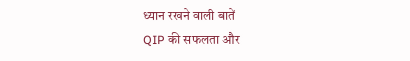ध्यान रखने वाली बातें
QIP की सफलता और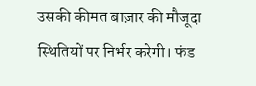उसकी कीमत बाज़ार की मौजूदा स्थितियों पर निर्भर करेगी। फंड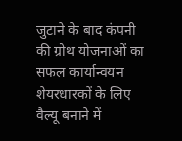जुटाने के बाद कंपनी की ग्रोथ योजनाओं का सफल कार्यान्वयन शेयरधारकों के लिए वैल्यू बनाने में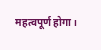महत्वपूर्ण होगा।